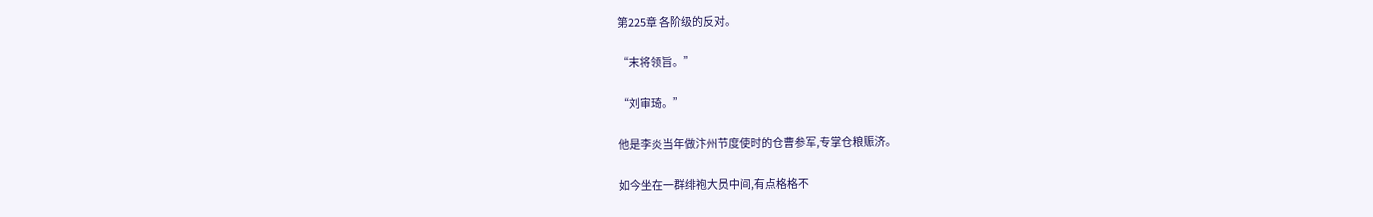第225章 各阶级的反对。

“末将领旨。”

“刘审琦。”

他是李炎当年做汴州节度使时的仓曹参军,专掌仓粮赈济。

如今坐在一群绯袍大员中间,有点格格不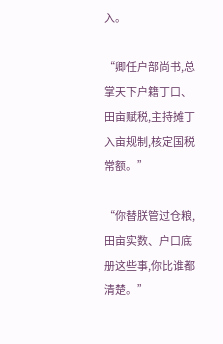入。

“卿任户部尚书,总掌天下户籍丁口、田亩赋税,主持摊丁入亩规制,核定国税常额。”

“你替朕管过仓粮,田亩实数、户口底册这些事,你比谁都清楚。”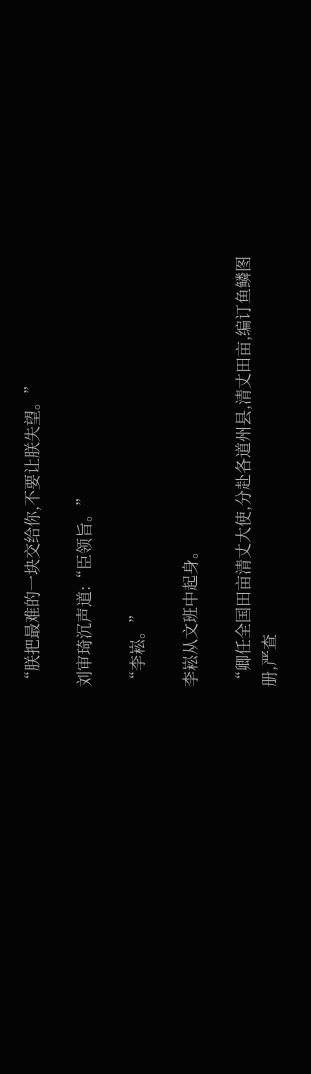“朕把最难的一块交给你,不要让朕失望。”

刘审琦沉声道:“臣领旨。”

“李崧。”

李崧从文班中起身。

“卿任全国田亩清丈大使,分赴各道州县,清丈田亩,编订鱼鳞图册,严查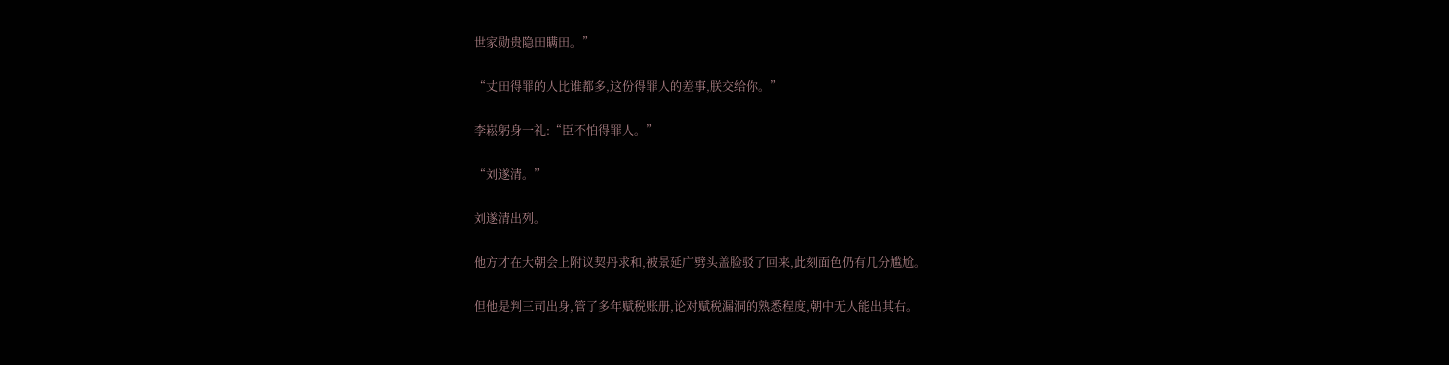世家勋贵隐田瞒田。”

“丈田得罪的人比谁都多,这份得罪人的差事,朕交给你。”

李崧躬身一礼:“臣不怕得罪人。”

“刘遂清。”

刘遂清出列。

他方才在大朝会上附议契丹求和,被景延广劈头盖脸驳了回来,此刻面色仍有几分尴尬。

但他是判三司出身,管了多年赋税账册,论对赋税漏洞的熟悉程度,朝中无人能出其右。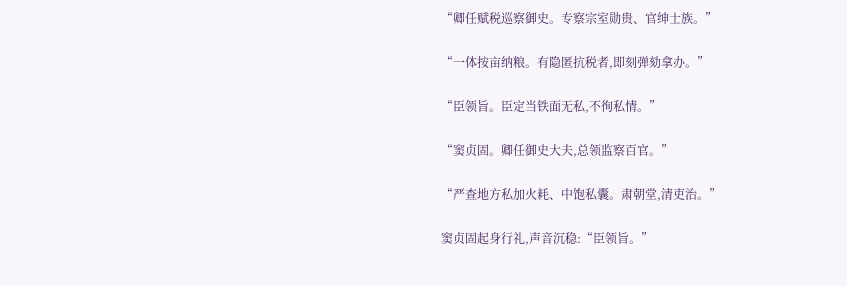“卿任赋税巡察御史。专察宗室勋贵、官绅士族。”

“一体按亩纳粮。有隐匿抗税者,即刻弹劾拿办。”

“臣领旨。臣定当铁面无私,不徇私情。”

“窦贞固。卿任御史大夫,总领监察百官。”

“严查地方私加火耗、中饱私囊。肃朝堂,清吏治。”

窦贞固起身行礼,声音沉稳:“臣领旨。”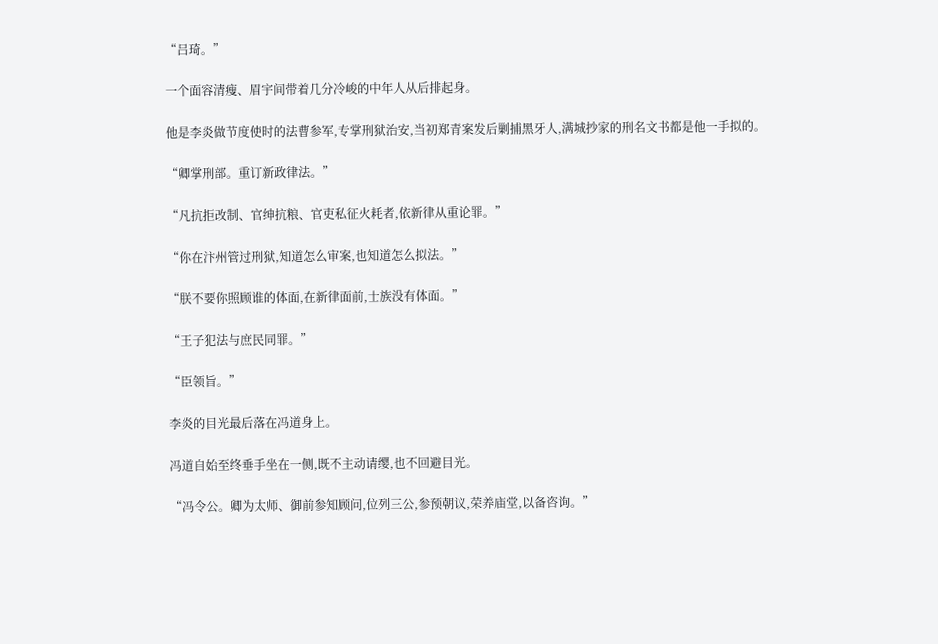“吕琦。”

一个面容清瘦、眉宇间带着几分冷峻的中年人从后排起身。

他是李炎做节度使时的法曹参军,专掌刑狱治安,当初郑青案发后剿捕黑牙人,满城抄家的刑名文书都是他一手拟的。

“卿掌刑部。重订新政律法。”

“凡抗拒改制、官绅抗粮、官吏私征火耗者,依新律从重论罪。”

“你在汴州管过刑狱,知道怎么审案,也知道怎么拟法。”

“朕不要你照顾谁的体面,在新律面前,士族没有体面。”

“王子犯法与庶民同罪。”

“臣领旨。”

李炎的目光最后落在冯道身上。

冯道自始至终垂手坐在一侧,既不主动请缨,也不回避目光。

“冯令公。卿为太师、御前参知顾问,位列三公,参预朝议,荣养庙堂,以备咨询。”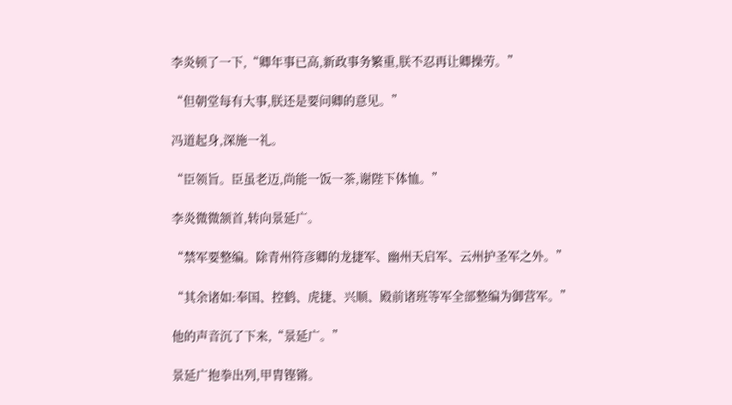李炎顿了一下,“卿年事已高,新政事务繁重,朕不忍再让卿操劳。”

“但朝堂每有大事,朕还是要问卿的意见。”

冯道起身,深施一礼。

“臣领旨。臣虽老迈,尚能一饭一茶,谢陛下体恤。”

李炎微微颔首,转向景延广。

“禁军要整编。除青州符彦卿的龙捷军、幽州天启军、云州护圣军之外。”

“其余诸如:奉国、控鹤、虎捷、兴顺、殿前诸班等军全部整编为御营军。”

他的声音沉了下来,“景延广。”

景延广抱拳出列,甲胄铿锵。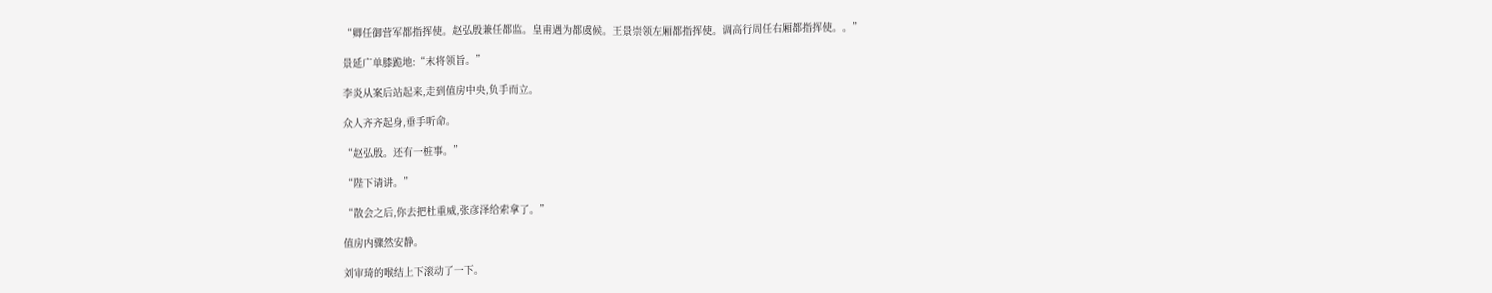“卿任御营军都指挥使。赵弘殷兼任都监。皇甫遇为都虞候。王景崇领左厢都指挥使。调高行周任右厢都指挥使。。”

景延广单膝跪地:“末将领旨。”

李炎从案后站起来,走到值房中央,负手而立。

众人齐齐起身,垂手听命。

“赵弘殷。还有一桩事。”

“陛下请讲。”

“散会之后,你去把杜重威,张彦泽给索拿了。”

值房内骤然安静。

刘审琦的喉结上下滚动了一下。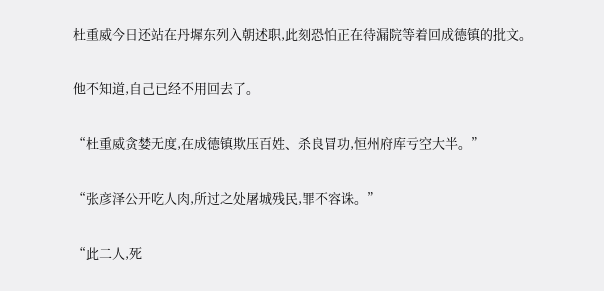杜重威今日还站在丹墀东列入朝述职,此刻恐怕正在待漏院等着回成德镇的批文。

他不知道,自己已经不用回去了。

“杜重威贪婪无度,在成德镇欺压百姓、杀良冒功,恒州府库亏空大半。”

“张彦泽公开吃人肉,所过之处屠城残民,罪不容诛。”

“此二人,死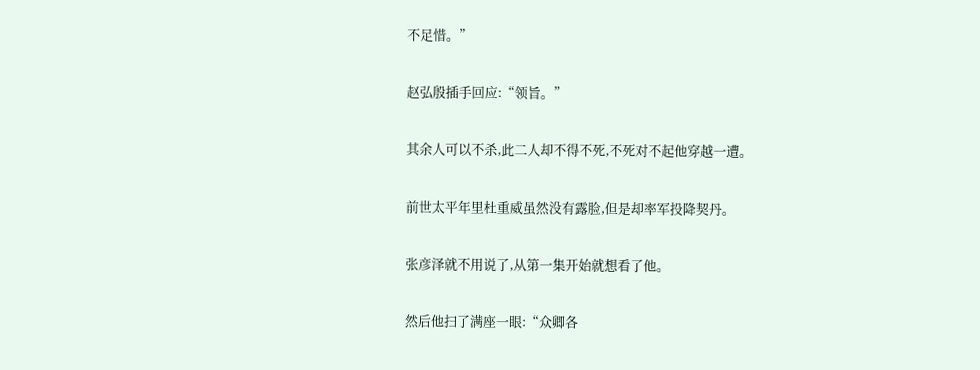不足惜。”

赵弘殷插手回应:“领旨。”

其余人可以不杀,此二人却不得不死,不死对不起他穿越一遭。

前世太平年里杜重威虽然没有露脸,但是却率军投降契丹。

张彦泽就不用说了,从第一集开始就想看了他。

然后他扫了满座一眼:“众卿各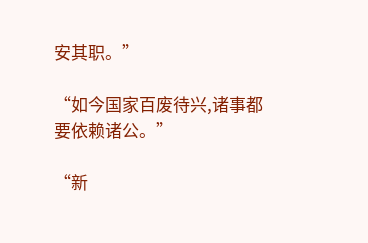安其职。”

“如今国家百废待兴,诸事都要依赖诸公。”

“新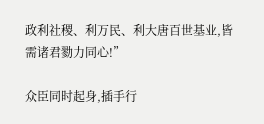政利社稷、利万民、利大唐百世基业,皆需诸君勠力同心!”

众臣同时起身,插手行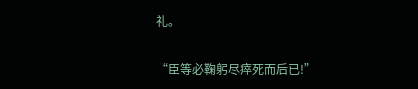礼。

“臣等必鞠躬尽瘁死而后已!”